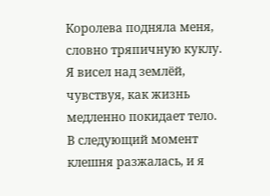Королева подняла меня, словно тряпичную куклу. Я висел над землёй, чувствуя, как жизнь медленно покидает тело. В следующий момент клешня разжалась, и я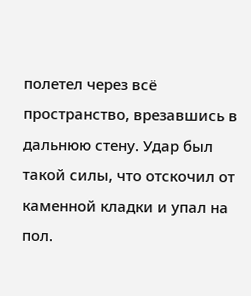полетел через всё пространство, врезавшись в дальнюю стену. Удар был такой силы, что отскочил от каменной кладки и упал на пол.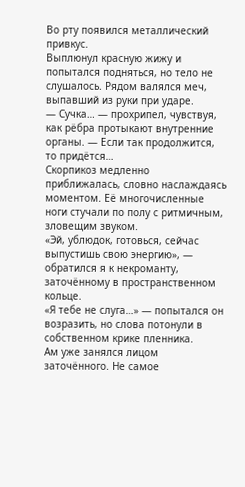Во рту появился металлический привкус.
Выплюнул красную жижу и попытался подняться, но тело не слушалось. Рядом валялся меч, выпавший из руки при ударе.
— Сучка… — прохрипел, чувствуя, как рёбра протыкают внутренние органы. — Если так продолжится, то придётся…
Скорпикоз медленно приближалась, словно наслаждаясь моментом. Её многочисленные ноги стучали по полу с ритмичным, зловещим звуком.
«Эй, ублюдок, готовься, сейчас выпустишь свою энергию», — обратился я к некроманту, заточённому в пространственном кольце.
«Я тебе не слуга…» — попытался он возразить, но слова потонули в собственном крике пленника.
Ам уже занялся лицом заточённого. Не самое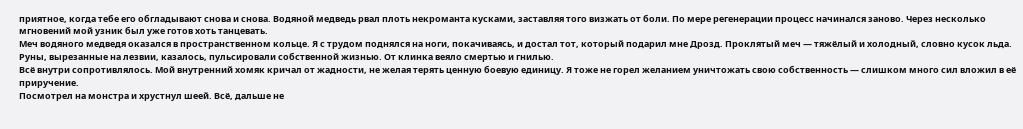приятное, когда тебе его обгладывают снова и снова. Водяной медведь рвал плоть некроманта кусками, заставляя того визжать от боли. По мере регенерации процесс начинался заново. Через несколько мгновений мой узник был уже готов хоть танцевать.
Меч водяного медведя оказался в пространственном кольце. Я с трудом поднялся на ноги, покачиваясь, и достал тот, который подарил мне Дрозд. Проклятый меч — тяжёлый и холодный, словно кусок льда. Руны, вырезанные на лезвии, казалось, пульсировали собственной жизнью. От клинка веяло смертью и гнилью.
Всё внутри сопротивлялось. Мой внутренний хомяк кричал от жадности, не желая терять ценную боевую единицу. Я тоже не горел желанием уничтожать свою собственность — слишком много сил вложил в её приручение.
Посмотрел на монстра и хрустнул шеей. Всё, дальше не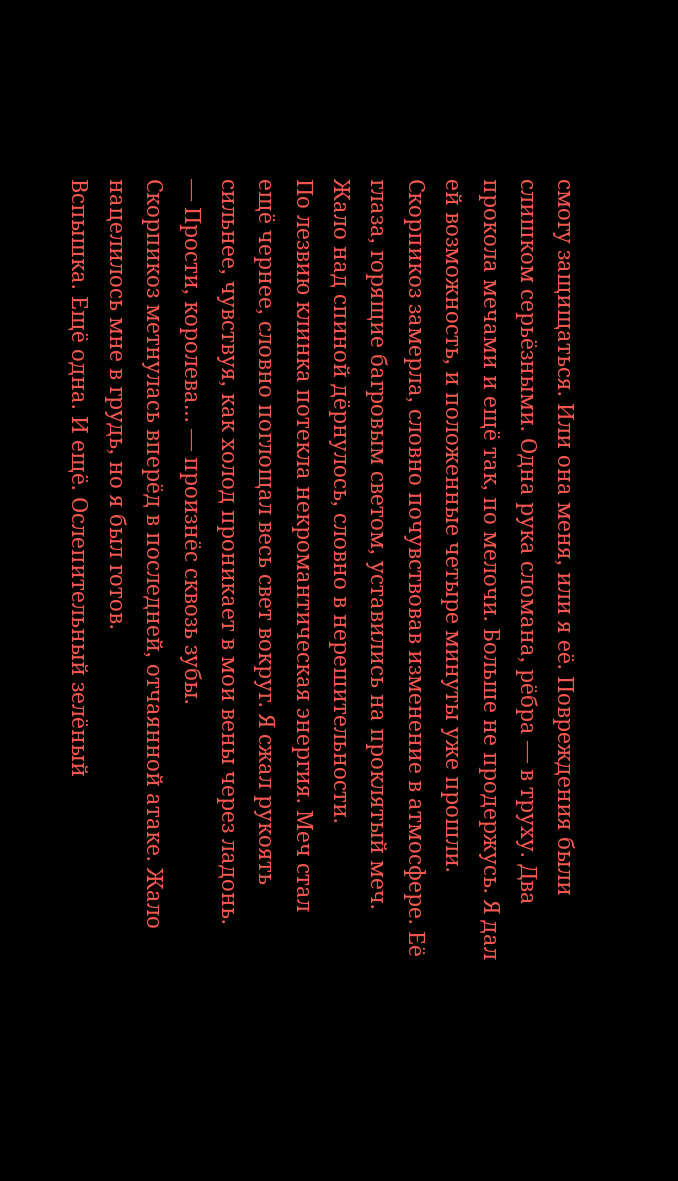смогу защищаться. Или она меня, или я её. Повреждения были слишком серьёзными. Одна рука сломана, рёбра — в труху. Два прокола мечами и ещё так, по мелочи. Больше не продержусь. Я дал ей возможность, и положенные четыре минуты уже прошли.
Скорпикоз замерла, словно почувствовав изменение в атмосфере. Её глаза, горящие багровым светом, уставились на проклятый меч. Жало над спиной дёрнулось, словно в нерешительности.
По лезвию клинка потекла некромантическая энергия. Меч стал ещё чернее, словно поглощал весь свет вокруг. Я сжал рукоять сильнее, чувствуя, как холод проникает в мои вены через ладонь.
— Прости, королева… — произнёс сквозь зубы.
Скорпикоз метнулась вперёд в последней, отчаянной атаке. Жало нацелилось мне в грудь, но я был готов.
Вспышка. Ещё одна. И ещё. Ослепительный зелёный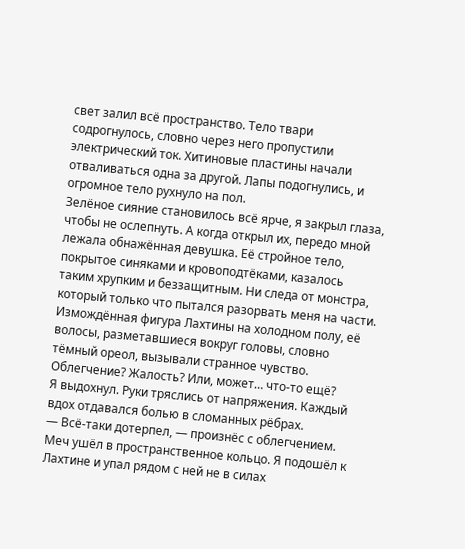свет залил всё пространство. Тело твари содрогнулось, словно через него пропустили электрический ток. Хитиновые пластины начали отваливаться одна за другой. Лапы подогнулись, и огромное тело рухнуло на пол.
Зелёное сияние становилось всё ярче, я закрыл глаза, чтобы не ослепнуть. А когда открыл их, передо мной лежала обнажённая девушка. Её стройное тело, покрытое синяками и кровоподтёками, казалось таким хрупким и беззащитным. Ни следа от монстра, который только что пытался разорвать меня на части.
Измождённая фигура Лахтины на холодном полу, её волосы, разметавшиеся вокруг головы, словно тёмный ореол, вызывали странное чувство. Облегчение? Жалость? Или, может… что-то ещё?
Я выдохнул. Руки тряслись от напряжения. Каждый вдох отдавался болью в сломанных рёбрах.
— Всё-таки дотерпел, — произнёс с облегчением.
Меч ушёл в пространственное кольцо. Я подошёл к Лахтине и упал рядом с ней не в силах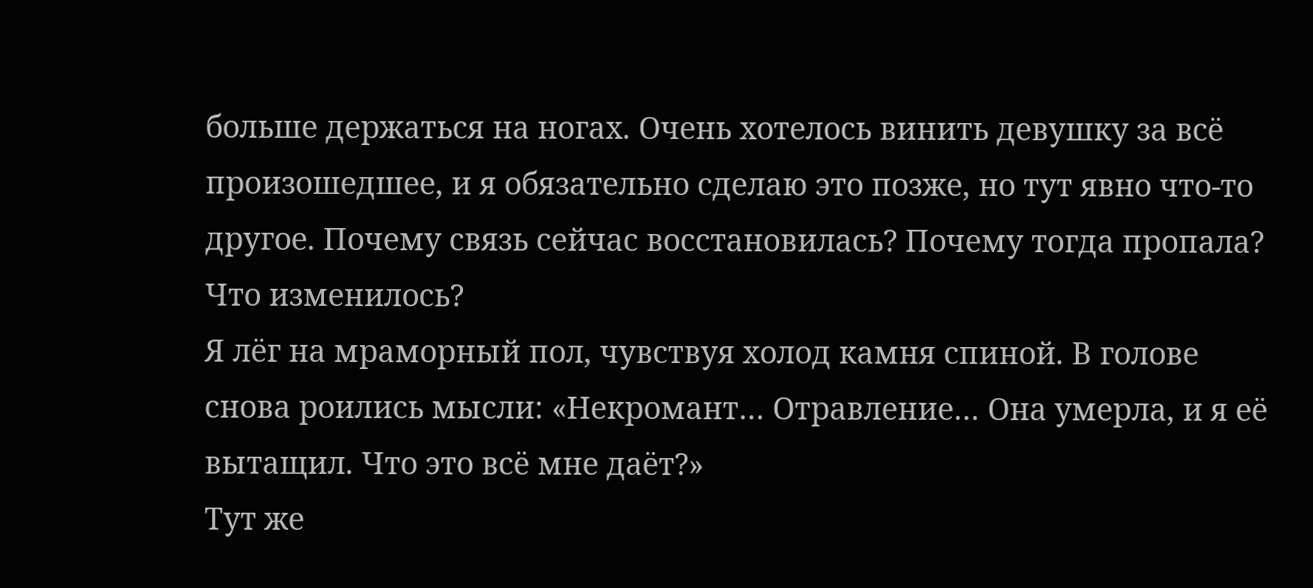больше держаться на ногах. Очень хотелось винить девушку за всё произошедшее, и я обязательно сделаю это позже, но тут явно что-то другое. Почему связь сейчас восстановилась? Почему тогда пропала? Что изменилось?
Я лёг на мраморный пол, чувствуя холод камня спиной. В голове снова роились мысли: «Некромант… Отравление… Она умерла, и я её вытащил. Что это всё мне даёт?»
Тут же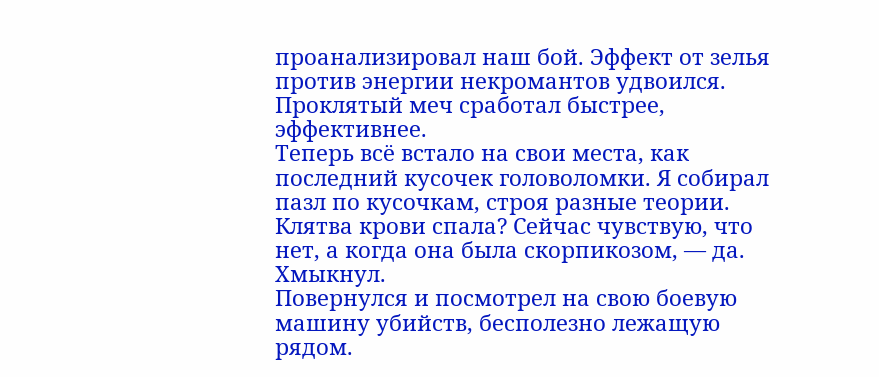проанализировал наш бой. Эффект от зелья против энергии некромантов удвоился. Проклятый меч сработал быстрее, эффективнее.
Теперь всё встало на свои места, как последний кусочек головоломки. Я собирал пазл по кусочкам, строя разные теории. Клятва крови спала? Сейчас чувствую, что нет, а когда она была скорпикозом, — да. Хмыкнул.
Повернулся и посмотрел на свою боевую машину убийств, бесполезно лежащую рядом.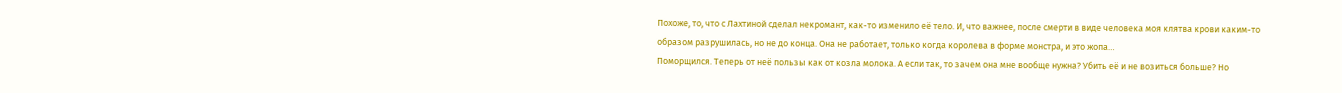Похоже, то, что с Лахтиной сделал некромант, как-то изменило её тело. И, что важнее, после смерти в виде человека моя клятва крови каким-то образом разрушилась, но не до конца. Она не работает, только когда королева в форме монстра, и это жопа…
Поморщился. Теперь от неё пользы как от козла молока. А если так, то зачем она мне вообще нужна? Убить её и не возиться больше? Но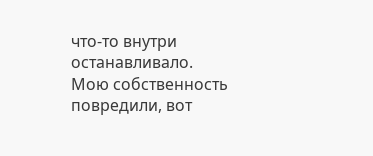что-то внутри останавливало. Мою собственность повредили, вот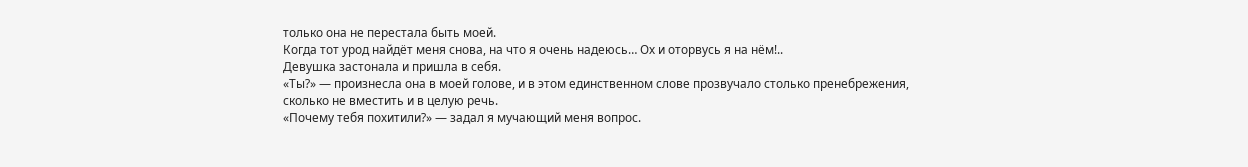только она не перестала быть моей.
Когда тот урод найдёт меня снова, на что я очень надеюсь… Ох и оторвусь я на нём!..
Девушка застонала и пришла в себя.
«Ты?» — произнесла она в моей голове, и в этом единственном слове прозвучало столько пренебрежения, сколько не вместить и в целую речь.
«Почему тебя похитили?» — задал я мучающий меня вопрос.